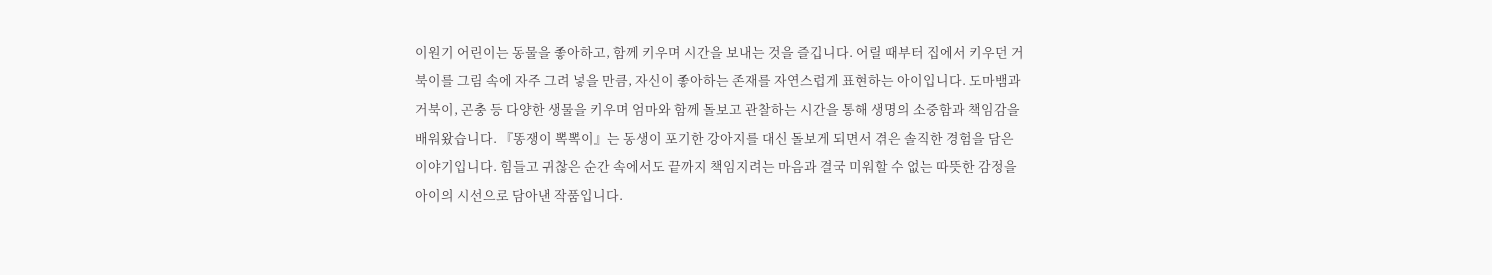이원기 어린이는 동물을 좋아하고, 함께 키우며 시간을 보내는 것을 즐깁니다. 어릴 때부터 집에서 키우던 거북이를 그림 속에 자주 그려 넣을 만큼, 자신이 좋아하는 존재를 자연스럽게 표현하는 아이입니다. 도마뱀과 거북이, 곤충 등 다양한 생물을 키우며 엄마와 함께 돌보고 관찰하는 시간을 통해 생명의 소중함과 책임감을 배워왔습니다. 『똥쟁이 뽁뽁이』는 동생이 포기한 강아지를 대신 돌보게 되면서 겪은 솔직한 경험을 담은 이야기입니다. 힘들고 귀찮은 순간 속에서도 끝까지 책임지려는 마음과 결국 미워할 수 없는 따뜻한 감정을 아이의 시선으로 담아낸 작품입니다.